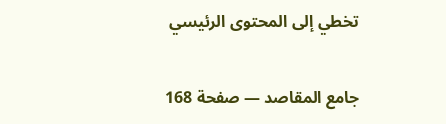تخطي إلى المحتوى الرئيسي

جامع المقاصد — صفحة 168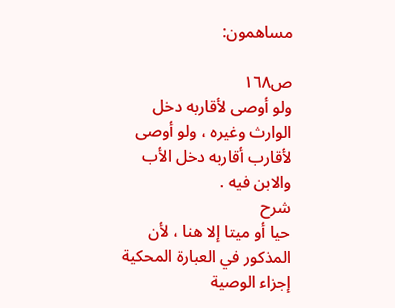مساهمون:

ص١٦٨
ولو أوصى لأقاربه دخل الوارث وغيره ، ولو أوصى لأقارب أقاربه دخل الأب والابن فيه .
شرح
حيا أو ميتا إلا هنا ، لأن المذكور في العبارة المحكية إجزاء الوصية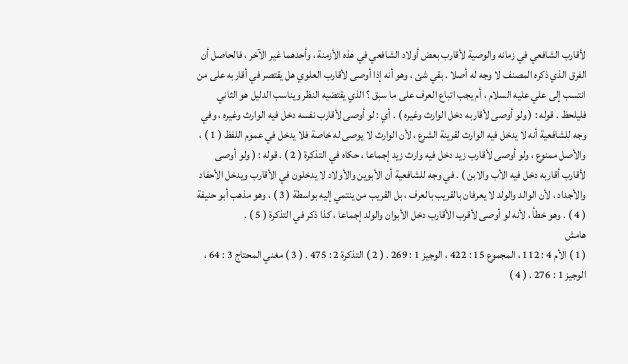لأقارب الشافعي في زمانه والوصية لأقارب بعض أولاد الشافعي في هذه الأزمنة ، وأحدهما غير الآخر ، فالحاصل أن الفرق الذي ذكره المصنف لا وجه له أصلا . بقي شئ ، وهو أنه إذا أوصى لأقارب العلوي هل يقتصر في أقاربه على من انتسب إلى علي عليه السلام ، أم يجب اتباع العرف على ما سبق ؟ الذي يقتضيه النظر ويناسب الدليل هو الثاني فليلحظ . قوله : ( ولو أوصى لأقاربه دخل الوارث وغيره ) . أي : لو أوصى لأقارب نفسه دخل فيه الوارث وغيره ، وفي وجه للشافعية أنه لا يدخل فيه الوارث لقرينة الشرع ، لأن الوارث لا يوصى له خاصة فلا يدخل في عموم اللفظ ( 1 ) ، والأصل ممنوع ، ولو أوصى لأقارب زيد دخل فيه وارث زيد إجماعا ، حكاه في التذكرة ( 2 ) . قوله : ( ولو أوصى لأقارب أقاربه دخل فيه الأب والابن ) . في وجه للشافعية أن الأبوين والأولاد لا يدخلون في الأقارب ويدخل الأحفاد والأجداد ، لأن الوالد والولد لا يعرفان بالقريب بالعرف ، بل القريب من ينتمي إليه بواسطة ( 3 ) ، وهو مذهب أبو حنيفة ( 4 ) . وهو خطأ ، لأنه لو أوصى لأقرب الأقارب دخل الأبوان والولد إجماعا ، كذا ذكر في التذكرة ( 5 ) .
هامش
( 1 ) الأم 4 : 112 ، المجموع 15 : 422 ، الوجيز 1 : 269 . ( 2 ) التذكرة 2 : 475 . ( 3 ) مغني المحتاج 3 : 64 ، الوجيز 1 : 276 . ( 4 )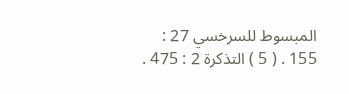المبسوط للسرخسي 27 : 155 . ( 5 ) التذكرة 2 : 475 .